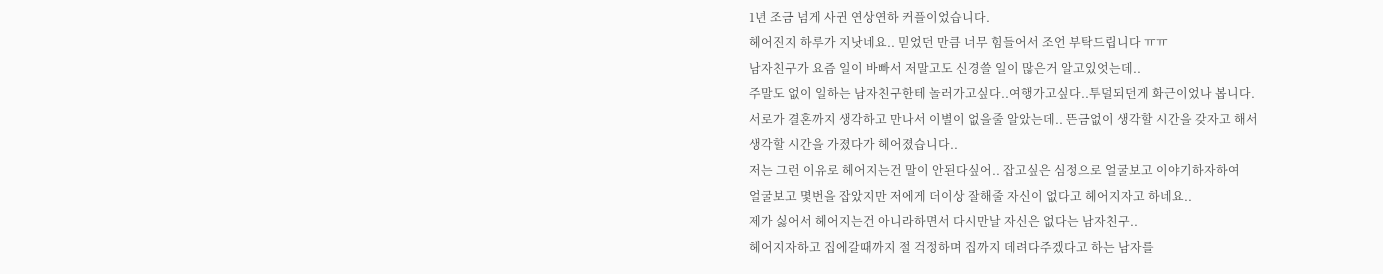1년 조금 넘게 사귄 연상연하 커플이었습니다.
헤어진지 하루가 지낫네요.. 믿었던 만큼 너무 힘들어서 조언 부탁드립니다 ㅠㅠ
남자친구가 요즘 일이 바빠서 저말고도 신경쓸 일이 많은거 알고있엇는데..
주말도 없이 일하는 남자친구한테 놀러가고싶다..여행가고싶다..투덜되던게 화근이었나 봅니다.
서로가 결혼까지 생각하고 만나서 이별이 없을줄 알았는데.. 뜬금없이 생각할 시간을 갖자고 해서
생각할 시간을 가졌다가 헤어졌습니다..
저는 그런 이유로 헤어지는건 말이 안된다싶어.. 잡고싶은 심정으로 얼굴보고 이야기하자하여
얼굴보고 몇번을 잡았지만 저에게 더이상 잘해줄 자신이 없다고 헤어지자고 하네요..
제가 싫어서 헤어지는건 아니라하면서 다시만날 자신은 없다는 남자친구..
헤어지자하고 집에갈때까지 절 걱정하며 집까지 데려다주겠다고 하는 남자를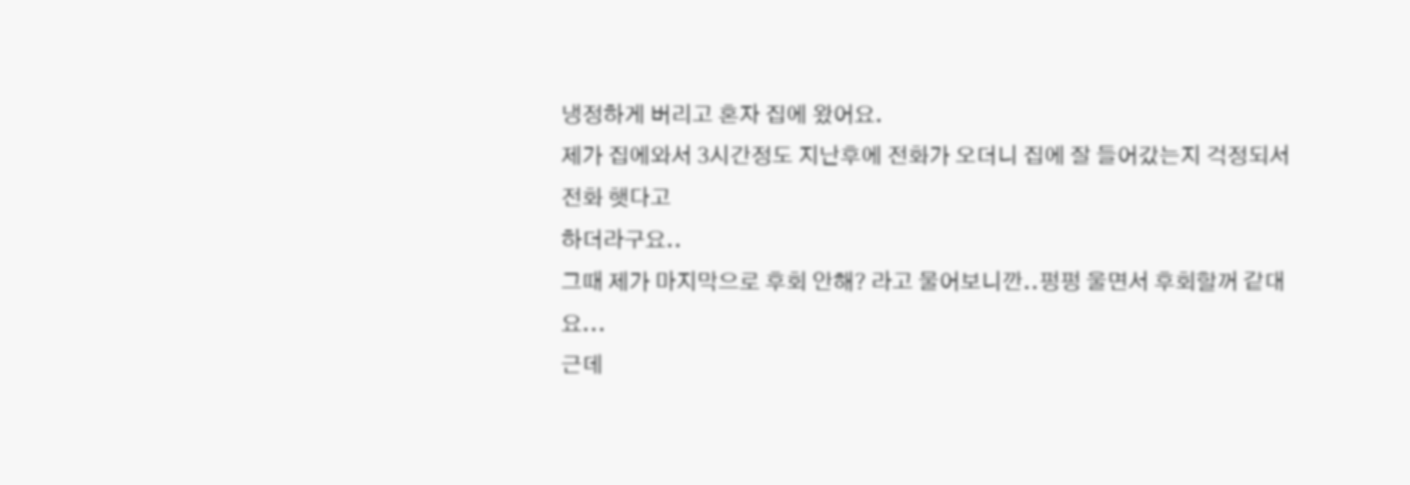냉정하게 버리고 혼자 집에 왔어요.
제가 집에와서 3시간정도 지난후에 전화가 오더니 집에 잘 들어갔는지 걱정되서 전화 햇다고
하더라구요..
그때 제가 마지막으로 후회 안해? 라고 물어보니깐..펑펑 울면서 후회할꺼 같대요...
근데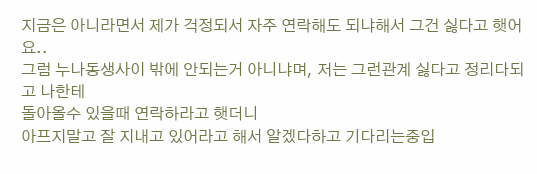지금은 아니라면서 제가 걱정되서 자주 연락해도 되냐해서 그건 싫다고 햇어요..
그럼 누나동생사이 밖에 안되는거 아니냐며, 저는 그런관계 싫다고 정리다되고 나한테
돌아올수 있을때 연락하라고 햇더니
아프지말고 잘 지내고 있어라고 해서 알겠다하고 기다리는중입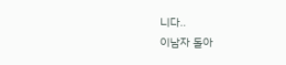니다..
이남자 돌아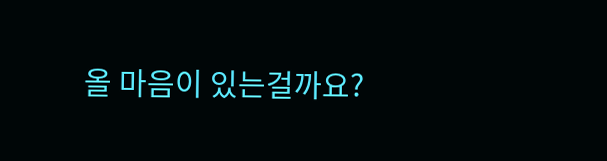올 마음이 있는걸까요?